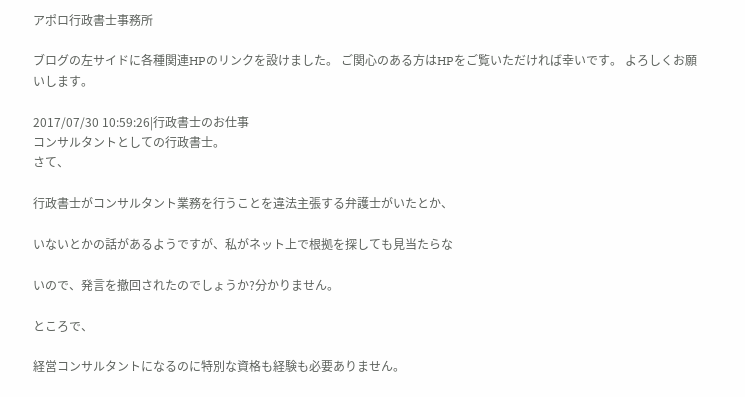アポロ行政書士事務所

ブログの左サイドに各種関連HPのリンクを設けました。 ご関心のある方はHPをご覧いただければ幸いです。 よろしくお願いします。

2017/07/30 10:59:26|行政書士のお仕事
コンサルタントとしての行政書士。
さて、

行政書士がコンサルタント業務を行うことを違法主張する弁護士がいたとか、

いないとかの話があるようですが、私がネット上で根拠を探しても見当たらな

いので、発言を撤回されたのでしょうか?分かりません。

ところで、

経営コンサルタントになるのに特別な資格も経験も必要ありません。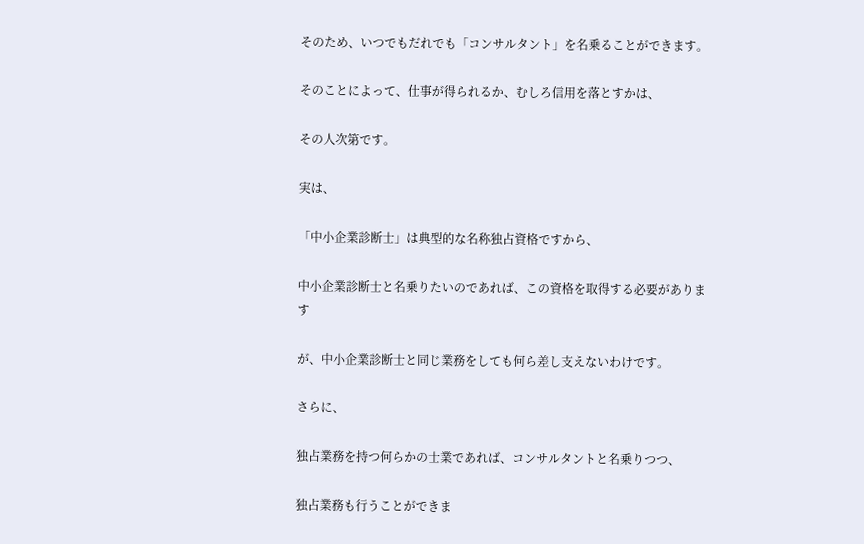そのため、いつでもだれでも「コンサルタント」を名乗ることができます。

そのことによって、仕事が得られるか、むしろ信用を落とすかは、

その人次第です。

実は、

「中小企業診断士」は典型的な名称独占資格ですから、

中小企業診断士と名乗りたいのであれば、この資格を取得する必要があります

が、中小企業診断士と同じ業務をしても何ら差し支えないわけです。

さらに、

独占業務を持つ何らかの士業であれば、コンサルタントと名乗りつつ、

独占業務も行うことができま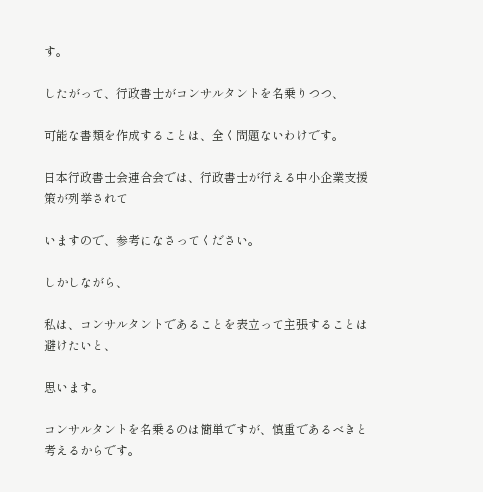す。

したがって、行政書士がコンサルタントを名乗りつつ、

可能な書類を作成することは、全く問題ないわけです。

日本行政書士会連合会では、行政書士が行える中小企業支援策が列挙されて

いますので、参考になさってください。

しかしながら、

私は、コンサルタントであることを表立って主張することは避けたいと、

思います。

コンサルタントを名乗るのは簡単ですが、慎重であるべきと考えるからです。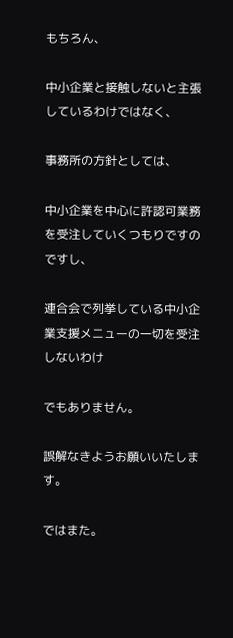もちろん、

中小企業と接触しないと主張しているわけではなく、

事務所の方針としては、

中小企業を中心に許認可業務を受注していくつもりですのですし、

連合会で列挙している中小企業支援メニューの一切を受注しないわけ

でもありません。

誤解なきようお願いいたします。

ではまた。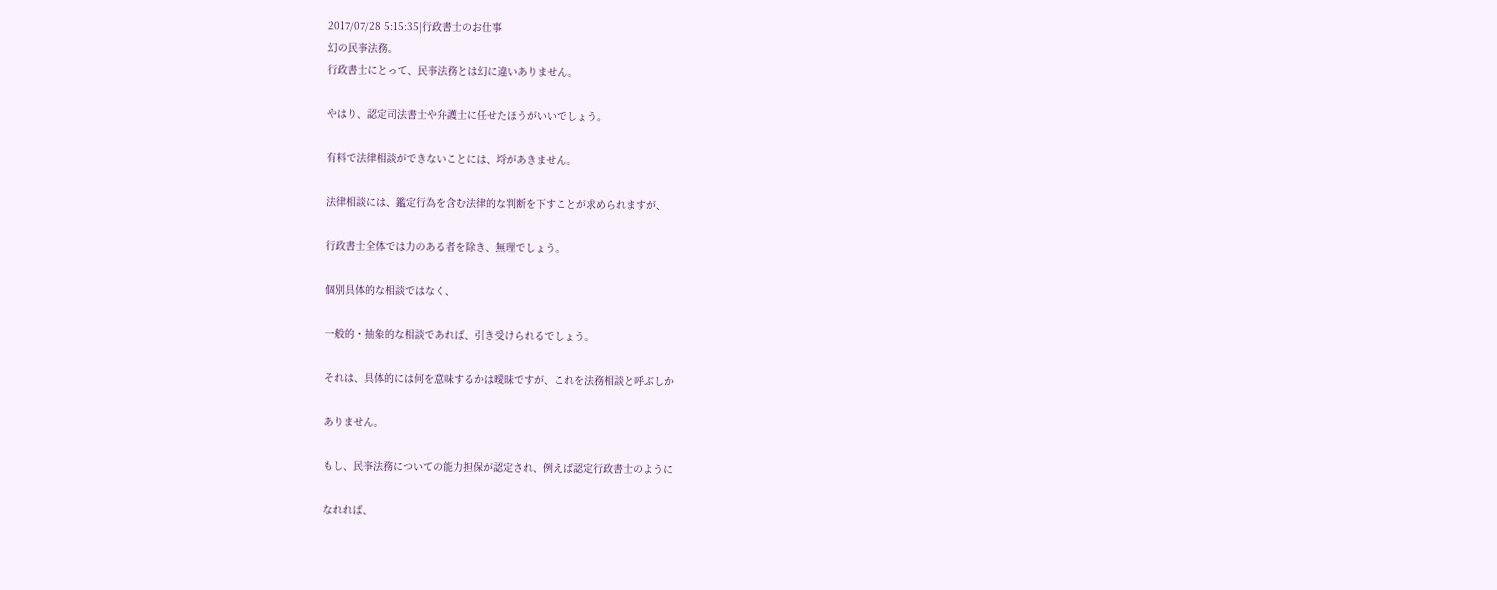2017/07/28 5:15:35|行政書士のお仕事
幻の民亊法務。
行政書士にとって、民亊法務とは幻に違いありません。

やはり、認定司法書士や弁護士に任せたほうがいいでしょう。

有料で法律相談ができないことには、埒があきません。

法律相談には、鑑定行為を含む法律的な判断を下すことが求められますが、

行政書士全体では力のある者を除き、無理でしょう。

個別具体的な相談ではなく、

一般的・抽象的な相談であれば、引き受けられるでしょう。

それは、具体的には何を意味するかは曖昧ですが、これを法務相談と呼ぶしか

ありません。

もし、民亊法務についての能力担保が認定され、例えば認定行政書士のように

なれれば、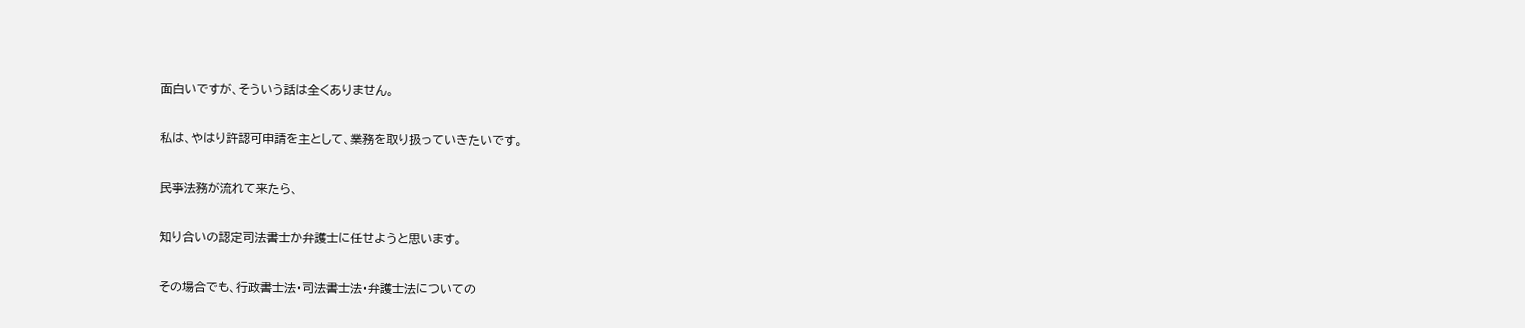面白いですが、そういう話は全くありません。

私は、やはり許認可申請を主として、業務を取り扱っていきたいです。

民亊法務が流れて来たら、

知り合いの認定司法書士か弁護士に任せようと思います。

その場合でも、行政書士法・司法書士法・弁護士法についての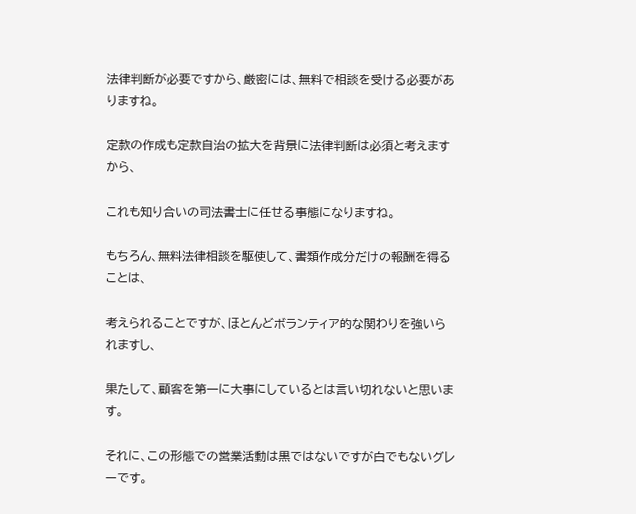法律判断が必要ですから、厳密には、無料で相談を受ける必要がありますね。

定款の作成も定款自治の拡大を背景に法律判断は必須と考えますから、

これも知り合いの司法書士に任せる事態になりますね。

もちろん、無料法律相談を駆使して、書類作成分だけの報酬を得ることは、

考えられることですが、ほとんどボランティア的な関わりを強いられますし、

果たして、顧客を第一に大事にしているとは言い切れないと思います。

それに、この形態での営業活動は黒ではないですが白でもないグレーです。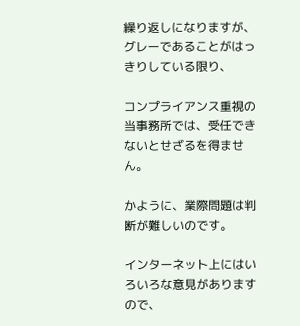繰り返しになりますが、グレーであることがはっきりしている限り、

コンプライアンス重視の当事務所では、受任できないとせざるを得ません。

かように、業際問題は判断が難しいのです。

インターネット上にはいろいろな意見がありますので、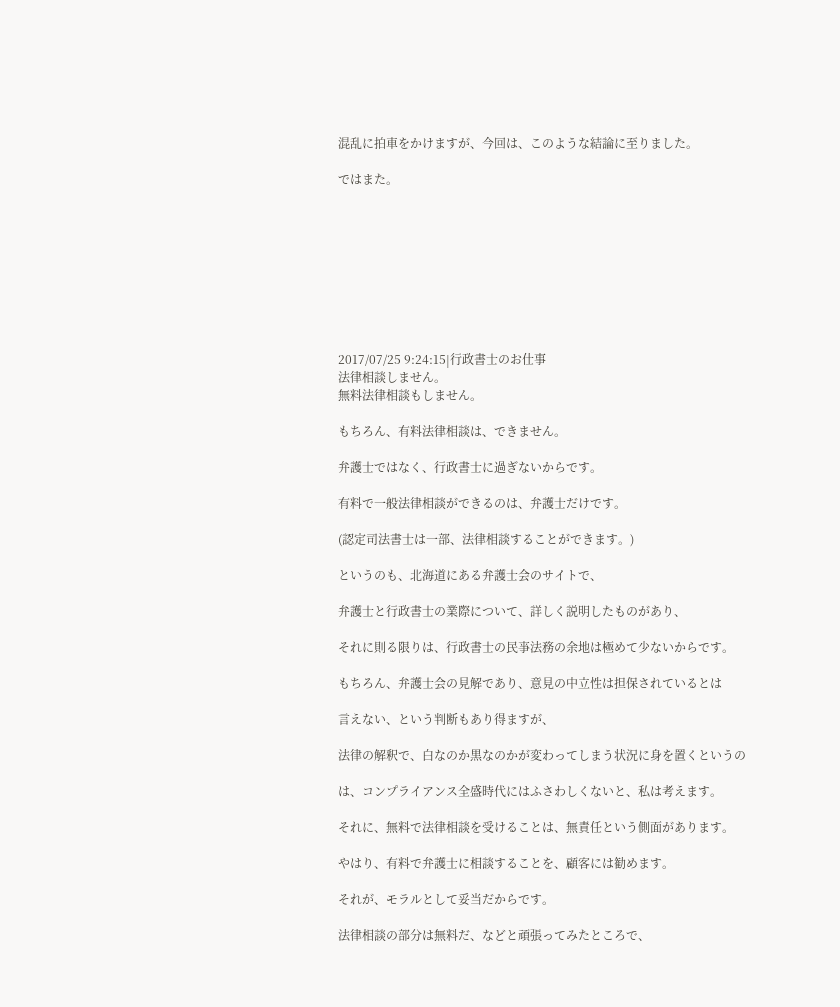混乱に拍車をかけますが、今回は、このような結論に至りました。

ではまた。









2017/07/25 9:24:15|行政書士のお仕事
法律相談しません。
無料法律相談もしません。

もちろん、有料法律相談は、できません。

弁護士ではなく、行政書士に過ぎないからです。

有料で一般法律相談ができるのは、弁護士だけです。

(認定司法書士は一部、法律相談することができます。)

というのも、北海道にある弁護士会のサイトで、

弁護士と行政書士の業際について、詳しく説明したものがあり、

それに則る限りは、行政書士の民亊法務の余地は極めて少ないからです。

もちろん、弁護士会の見解であり、意見の中立性は担保されているとは

言えない、という判断もあり得ますが、

法律の解釈で、白なのか黒なのかが変わってしまう状況に身を置くというの

は、コンプライアンス全盛時代にはふさわしくないと、私は考えます。

それに、無料で法律相談を受けることは、無責任という側面があります。

やはり、有料で弁護士に相談することを、顧客には勧めます。

それが、モラルとして妥当だからです。

法律相談の部分は無料だ、などと頑張ってみたところで、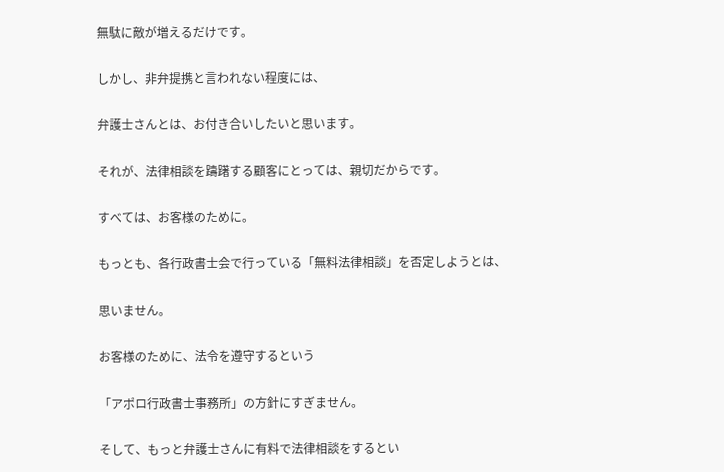無駄に敵が増えるだけです。

しかし、非弁提携と言われない程度には、

弁護士さんとは、お付き合いしたいと思います。

それが、法律相談を躊躇する顧客にとっては、親切だからです。

すべては、お客様のために。

もっとも、各行政書士会で行っている「無料法律相談」を否定しようとは、

思いません。

お客様のために、法令を遵守するという

「アポロ行政書士事務所」の方針にすぎません。

そして、もっと弁護士さんに有料で法律相談をするとい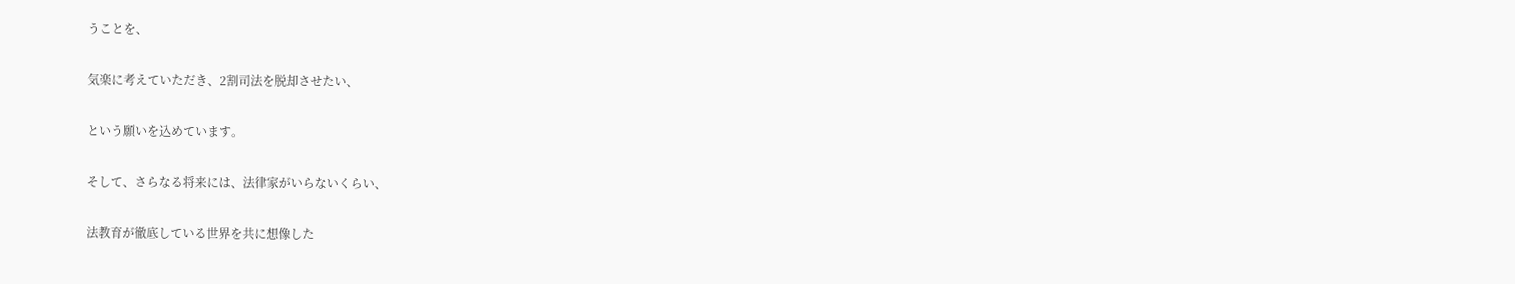うことを、

気楽に考えていただき、2割司法を脱却させたい、

という願いを込めています。

そして、さらなる将来には、法律家がいらないくらい、

法教育が徹底している世界を共に想像した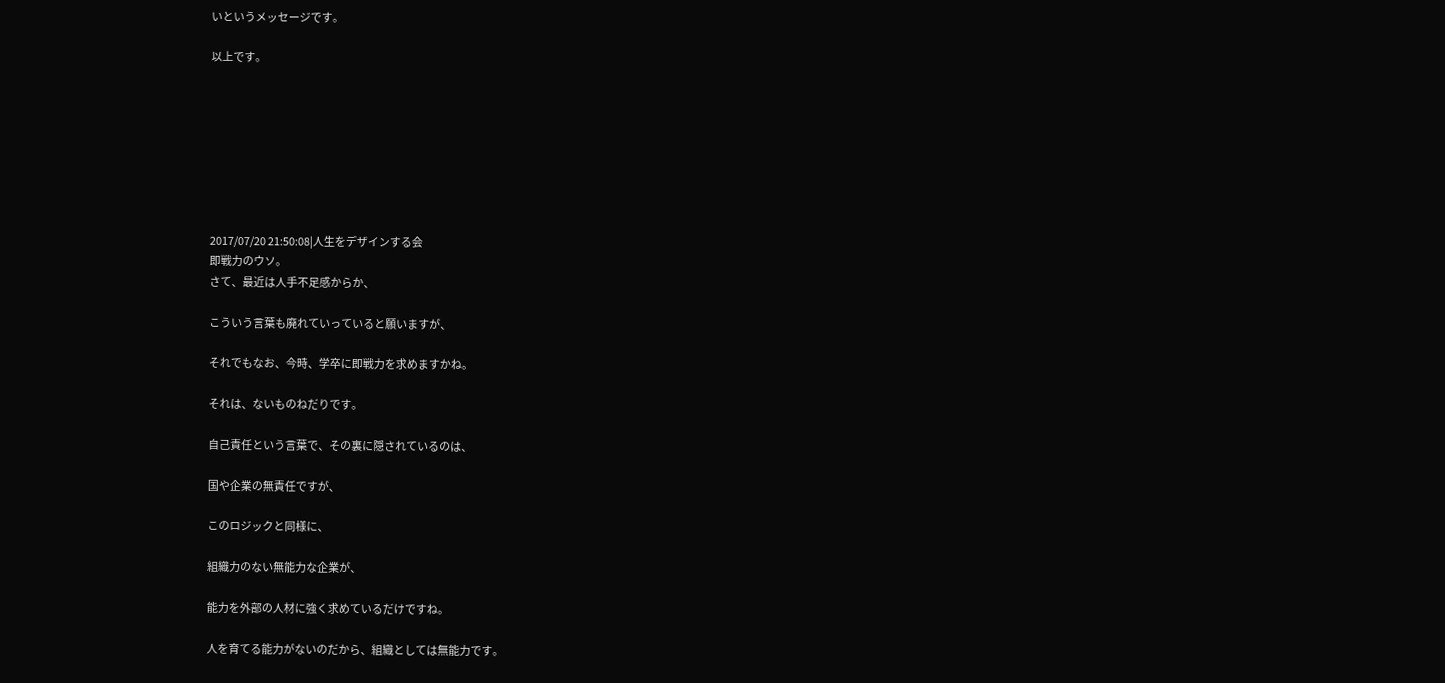いというメッセージです。

以上です。








2017/07/20 21:50:08|人生をデザインする会
即戦力のウソ。
さて、最近は人手不足感からか、

こういう言葉も廃れていっていると願いますが、

それでもなお、今時、学卒に即戦力を求めますかね。

それは、ないものねだりです。

自己責任という言葉で、その裏に隠されているのは、

国や企業の無責任ですが、

このロジックと同様に、

組織力のない無能力な企業が、

能力を外部の人材に強く求めているだけですね。

人を育てる能力がないのだから、組織としては無能力です。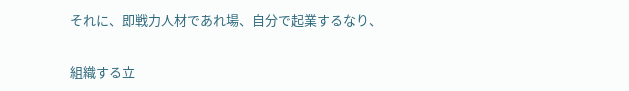それに、即戦力人材であれ場、自分で起業するなり、

組織する立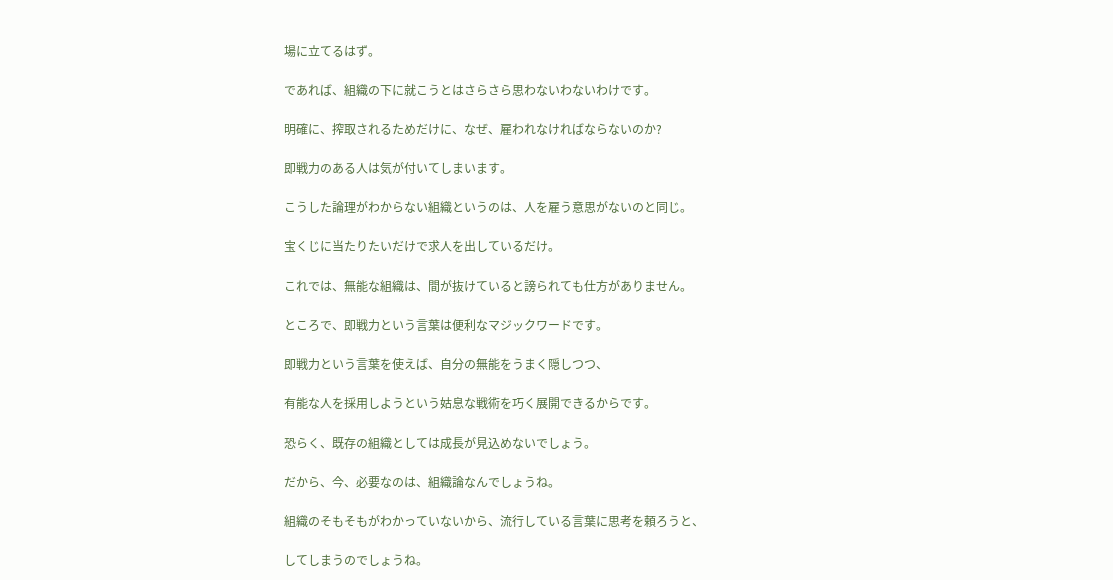場に立てるはず。

であれば、組織の下に就こうとはさらさら思わないわないわけです。

明確に、搾取されるためだけに、なぜ、雇われなければならないのか?

即戦力のある人は気が付いてしまいます。

こうした論理がわからない組織というのは、人を雇う意思がないのと同じ。

宝くじに当たりたいだけで求人を出しているだけ。

これでは、無能な組織は、間が抜けていると謗られても仕方がありません。

ところで、即戦力という言葉は便利なマジックワードです。

即戦力という言葉を使えば、自分の無能をうまく隠しつつ、

有能な人を採用しようという姑息な戦術を巧く展開できるからです。

恐らく、既存の組織としては成長が見込めないでしょう。

だから、今、必要なのは、組織論なんでしょうね。

組織のそもそもがわかっていないから、流行している言葉に思考を頼ろうと、

してしまうのでしょうね。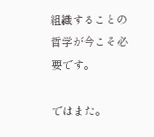組織することの哲学が今こそ必要です。

ではまた。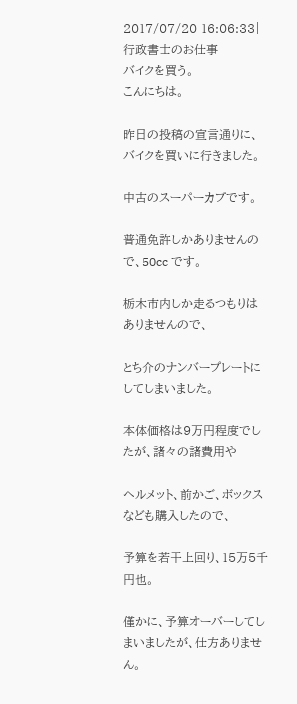2017/07/20 16:06:33|行政書士のお仕事
バイクを買う。
こんにちは。

昨日の投稿の宣言通りに、バイクを買いに行きました。

中古のスーパーカブです。

普通免許しかありませんので、50cc です。

栃木市内しか走るつもりはありませんので、

とち介のナンバープレートにしてしまいました。

本体価格は9万円程度でしたが、諸々の諸費用や

ヘルメット、前かご、ボックスなども購入したので、

予算を若干上回り、15万5千円也。

僅かに、予算オーバーしてしまいましたが、仕方ありません。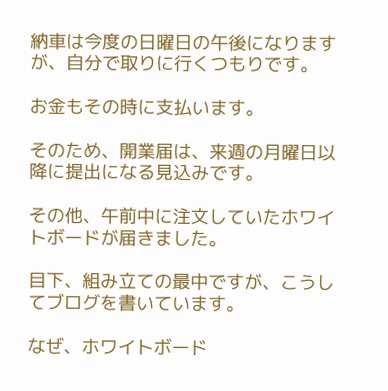納車は今度の日曜日の午後になりますが、自分で取りに行くつもりです。

お金もその時に支払います。

そのため、開業届は、来週の月曜日以降に提出になる見込みです。

その他、午前中に注文していたホワイトボードが届きました。

目下、組み立ての最中ですが、こうしてブログを書いています。

なぜ、ホワイトボード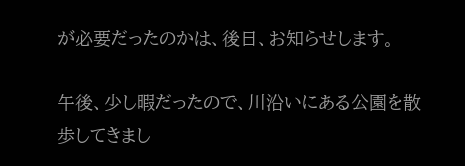が必要だったのかは、後日、お知らせします。

午後、少し暇だったので、川沿いにある公園を散歩してきまし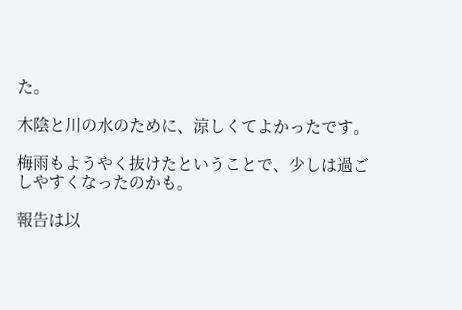た。

木陰と川の水のために、涼しくてよかったです。

梅雨もようやく抜けたということで、少しは過ごしやすくなったのかも。

報告は以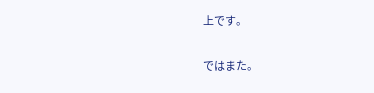上です。

ではまた。